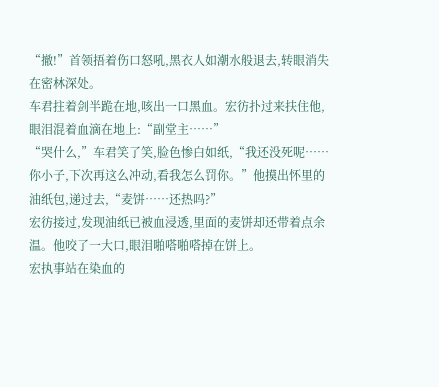“撤!”首领捂着伤口怒吼,黑衣人如潮水般退去,转眼消失在密林深处。
车君拄着剑半跪在地,咳出一口黑血。宏彷扑过来扶住他,眼泪混着血滴在地上:“副堂主……”
“哭什么,”车君笑了笑,脸色惨白如纸,“我还没死呢……你小子,下次再这么冲动,看我怎么罚你。”他摸出怀里的油纸包,递过去,“麦饼……还热吗?”
宏彷接过,发现油纸已被血浸透,里面的麦饼却还带着点余温。他咬了一大口,眼泪啪嗒啪嗒掉在饼上。
宏执事站在染血的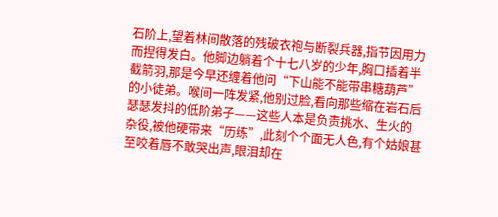石阶上,望着林间散落的残破衣袍与断裂兵器,指节因用力而捏得发白。他脚边躺着个十七八岁的少年,胸口插着半截箭羽,那是今早还缠着他问“下山能不能带串糖葫芦”的小徒弟。喉间一阵发紧,他别过脸,看向那些缩在岩石后瑟瑟发抖的低阶弟子——这些人本是负责挑水、生火的杂役,被他硬带来“历练”,此刻个个面无人色,有个姑娘甚至咬着唇不敢哭出声,眼泪却在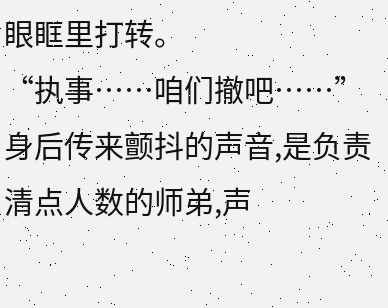眼眶里打转。
“执事……咱们撤吧……”身后传来颤抖的声音,是负责清点人数的师弟,声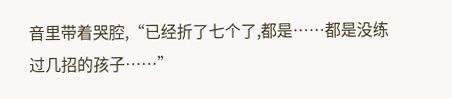音里带着哭腔,“已经折了七个了,都是……都是没练过几招的孩子……”